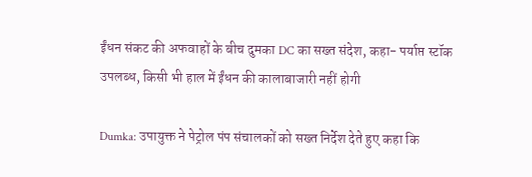ईंधन संकट की अफवाहों के बीच दुमका DC का सख्त संदेश, कहा- पर्याप्त स्टॉक उपलब्ध, किसी भी हाल में ईंधन की कालाबाजारी नहीं होगी

Dumka: उपायुक्त ने पेट्रोल पंप संचालकों को सख्त निर्देश देते हुए कहा कि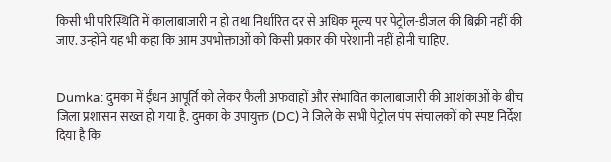किसी भी परिस्थिति में कालाबाजारी न हो तथा निर्धारित दर से अधिक मूल्य पर पेट्रोल-डीजल की बिक्री नहीं की जाए. उन्होंने यह भी कहा कि आम उपभोक्ताओं को किसी प्रकार की परेशानी नहीं होनी चाहिए.


Dumka: दुमका में ईंधन आपूर्ति को लेकर फैली अफवाहों और संभावित कालाबाजारी की आशंकाओं के बीच जिला प्रशासन सख्त हो गया है. दुमका के उपायुक्त (DC) ने जिले के सभी पेट्रोल पंप संचालकों को स्पष्ट निर्देश दिया है कि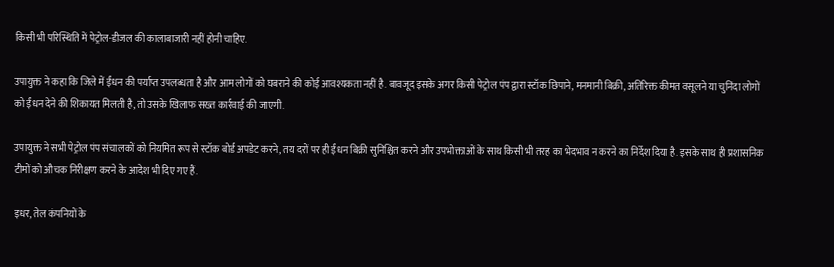किसी भी परिस्थिति में पेट्रोल-डीजल की कालाबाजारी नहीं होनी चाहिए.

उपायुक्त ने कहा कि जिले में ईंधन की पर्याप्त उपलब्धता है और आम लोगों को घबराने की कोई आवश्यकता नहीं है. बावजूद इसके अगर किसी पेट्रोल पंप द्वारा स्टॉक छिपाने, मनमानी बिक्री, अतिरिक्त कीमत वसूलने या चुनिंदा लोगों को ईंधन देने की शिकायत मिलती है, तो उसके खिलाफ सख्त कार्रवाई की जाएगी.

उपायुक्त ने सभी पेट्रोल पंप संचालकों को नियमित रूप से स्टॉक बोर्ड अपडेट करने, तय दरों पर ही ईंधन बिक्री सुनिश्चित करने और उपभोक्ताओं के साथ किसी भी तरह का भेदभाव न करने का निर्देश दिया है. इसके साथ ही प्रशासनिक टीमों को औचक निरीक्षण करने के आदेश भी दिए गए हैं.

इधर, तेल कंपनियों के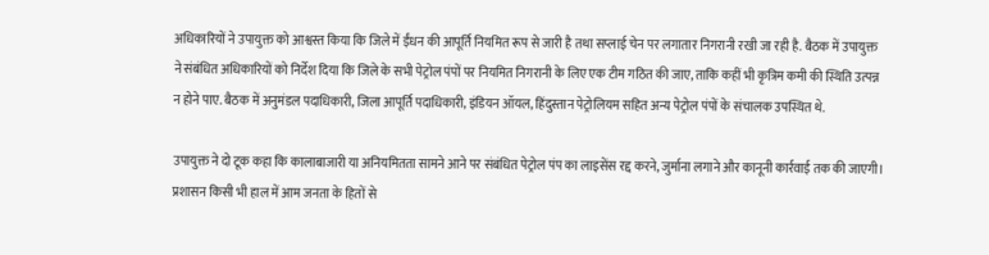अधिकारियों ने उपायुक्त को आश्वस्त किया कि जिले में ईंधन की आपूर्ति नियमित रूप से जारी है तथा सप्लाई चेन पर लगातार निगरानी रखी जा रही है. बैठक में उपायुक्त ने संबंधित अधिकारियों को निर्देश दिया कि जिले के सभी पेट्रोल पंपों पर नियमित निगरानी के लिए एक टीम गठित की जाए, ताकि कहीं भी कृत्रिम कमी की स्थिति उत्पन्न न होने पाए. बैठक में अनुमंडल पदाधिकारी, जिला आपूर्ति पदाधिकारी, इंडियन ऑयल, हिंदुस्तान पेट्रोलियम सहित अन्य पेट्रोल पंपों के संचालक उपस्थित थे.

उपायुक्त ने दो टूक कहा कि कालाबाजारी या अनियमितता सामने आने पर संबंधित पेट्रोल पंप का लाइसेंस रद्द करने, जुर्माना लगाने और कानूनी कार्रवाई तक की जाएगी। प्रशासन किसी भी हाल में आम जनता के हितों से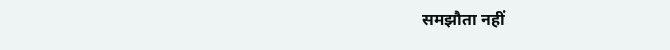समझौता नहीं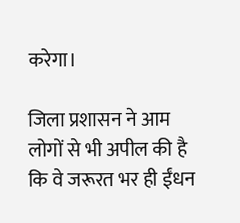करेगा।

जिला प्रशासन ने आम लोगों से भी अपील की है कि वे जरूरत भर ही ईंधन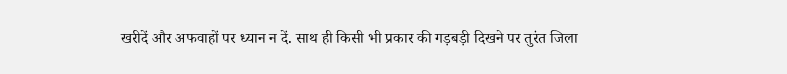खरीदें और अफवाहों पर ध्यान न दें. साथ ही किसी भी प्रकार की गड़बड़ी दिखने पर तुरंत जिला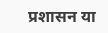प्रशासन या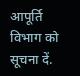आपूर्ति विभाग को सूचना दें.